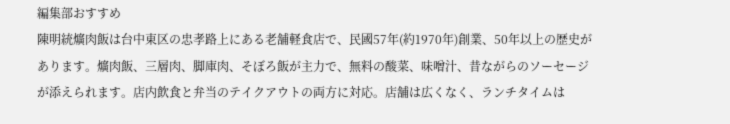編集部おすすめ
陳明統爌肉飯は台中東区の忠孝路上にある老舗軽食店で、民國57年(約1970年)創業、50年以上の歴史があります。爌肉飯、三層肉、脚庫肉、そぼろ飯が主力で、無料の酸菜、味噌汁、昔ながらのソーセージが添えられます。店内飲食と弁当のテイクアウトの両方に対応。店舗は広くなく、ランチタイムは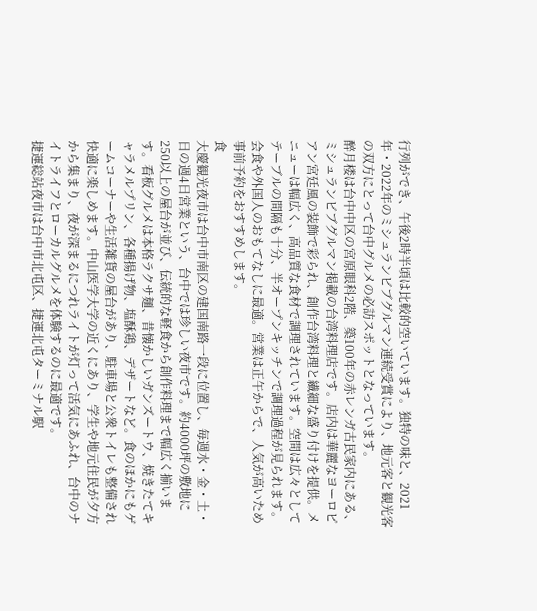行列ができ、午後2時半頃は比較的空いています。独特の味と、2021年・2022年のミシュランビブグルマン連続受賞により、地元客と観光客の双方にとって台中グルメの必訪スポットとなっています。
醉月楼は台中中区の宮原眼科2階、築100年の赤レンガ古民家内にある、ミシュランビブグルマン掲載の台湾料理店です。店内は華麗なヨーロピアン宮廷風の装飾で彩られ、創作台湾料理と繊細な盛り付けを提供。メニューは幅広く、高品質な食材で調理されています。空間は広々としてテーブルの間隔も十分、半オープンキッチンで調理過程が見られます。会食や外国人のおもてなしに最適。営業は正午からで、人気が高いため事前予約をおすすめします。
食
大慶観光夜市は台中市南区の建国南路一段に位置し、毎週水・金・土・日の週4日営業という、台中では珍しい夜市です。約4000坪の敷地に250以上の屋台が並び、伝統的な軽食から創作料理まで幅広く揃います。看板グルメは本格ラクサ麺、昔懐かしいガンズートウ、焼きたてキャラメルプリン、各種揚げ物、塩酥鶏、デザートなど。食のほかにもゲームコーナーや生活雑貨の屋台があり、駐車場と公衆トイレも整備され快適に楽しめます。中山医学大学の近くにあり、学生や地元住民が夕方から集まり、夜が深まるにつれライトが灯って活気にあふれ、台中のナイトライフとローカルグルメを体験するのに最適です。
捷運総站夜市は台中市北屯区、捷運北屯ターミナル駅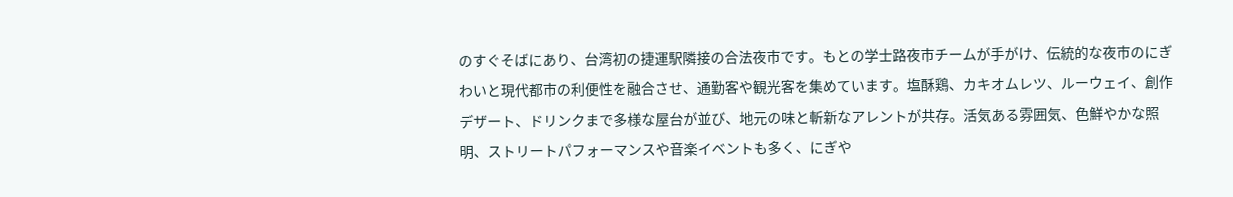のすぐそばにあり、台湾初の捷運駅隣接の合法夜市です。もとの学士路夜市チームが手がけ、伝統的な夜市のにぎわいと現代都市の利便性を融合させ、通勤客や観光客を集めています。塩酥鶏、カキオムレツ、ルーウェイ、創作デザート、ドリンクまで多様な屋台が並び、地元の味と斬新なアレントが共存。活気ある雰囲気、色鮮やかな照明、ストリートパフォーマンスや音楽イベントも多く、にぎや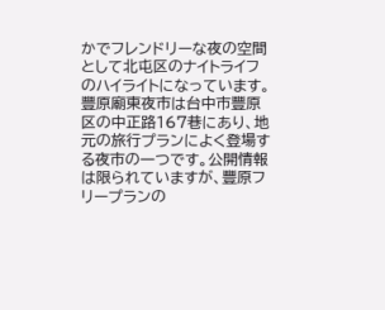かでフレンドリーな夜の空間として北屯区のナイトライフのハイライトになっています。
豐原廟東夜市は台中市豐原区の中正路167巷にあり、地元の旅行プランによく登場する夜市の一つです。公開情報は限られていますが、豐原フリープランの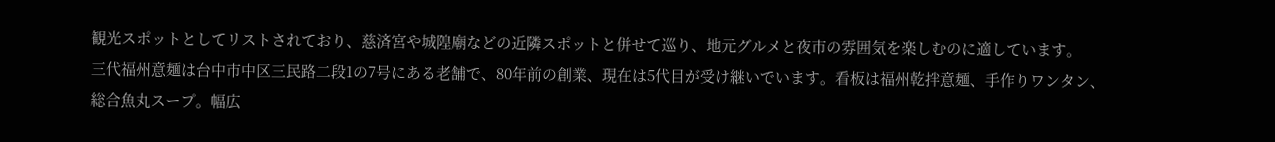観光スポットとしてリストされており、慈済宮や城隍廟などの近隣スポットと併せて巡り、地元グルメと夜市の雰囲気を楽しむのに適しています。
三代福州意麺は台中市中区三民路二段1の7号にある老舗で、80年前の創業、現在は5代目が受け継いでいます。看板は福州乾拌意麺、手作りワンタン、総合魚丸スープ。幅広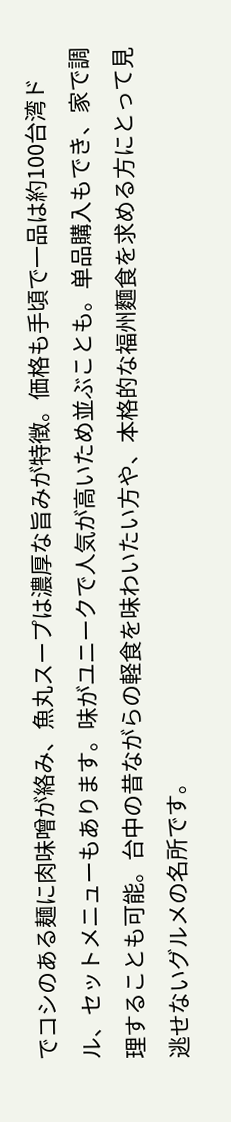でコシのある麺に肉味噌が絡み、魚丸スープは濃厚な旨みが特徴。価格も手頃で一品は約100台湾ドル、セットメニューもあります。味がユニークで人気が高いため並ぶことも。单品購入もでき、家で調理することも可能。台中の昔ながらの軽食を味わいたい方や、本格的な福州麵食を求める方にとって見逃せないグルメの名所です。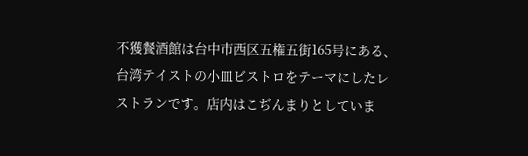不獲餐酒館は台中市西区五権五街165号にある、台湾テイストの小皿ビストロをテーマにしたレストランです。店内はこぢんまりとしていま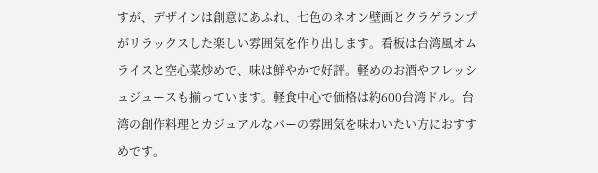すが、デザインは創意にあふれ、七色のネオン壁画とクラゲランプがリラックスした楽しい雰囲気を作り出します。看板は台湾風オムライスと空心菜炒めで、味は鮮やかで好評。軽めのお酒やフレッシュジュースも揃っています。軽食中心で価格は約600台湾ドル。台湾の創作料理とカジュアルなバーの雰囲気を味わいたい方におすすめです。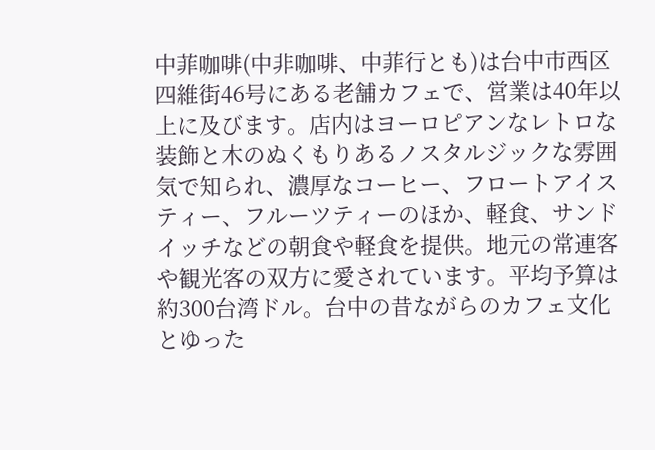中菲咖啡(中非咖啡、中菲行とも)は台中市西区四維街46号にある老舗カフェで、営業は40年以上に及びます。店内はヨーロピアンなレトロな装飾と木のぬくもりあるノスタルジックな雰囲気で知られ、濃厚なコーヒー、フロートアイスティー、フルーツティーのほか、軽食、サンドイッチなどの朝食や軽食を提供。地元の常連客や観光客の双方に愛されています。平均予算は約300台湾ドル。台中の昔ながらのカフェ文化とゆった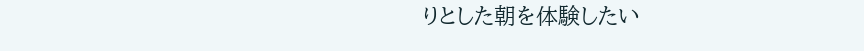りとした朝を体験したい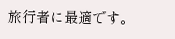旅行者に最適です。